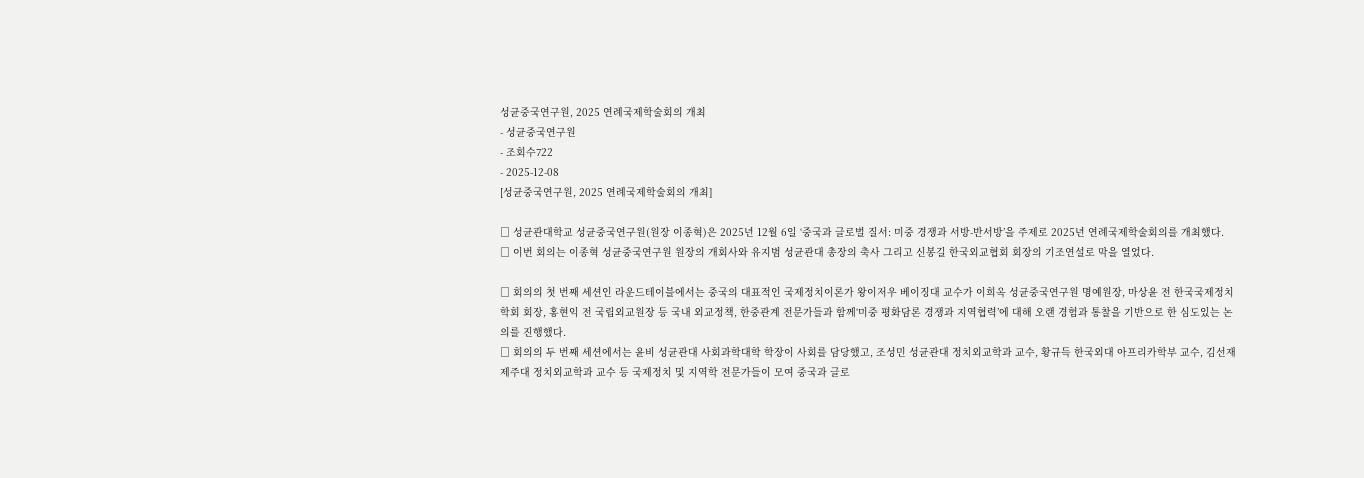성균중국연구원, 2025 연례국제학술회의 개최
- 성균중국연구원
- 조회수722
- 2025-12-08
[성균중국연구원, 2025 연례국제학술회의 개최]

□ 성균관대학교 성균중국연구원(원장 이종혁)은 2025년 12월 6일 ‘중국과 글로벌 질서: 미중 경쟁과 서방-반서방’을 주제로 2025년 연례국제학술회의를 개최했다.
□ 이번 회의는 이종혁 성균중국연구원 원장의 개회사와 유지범 성균관대 총장의 축사 그리고 신봉길 한국외교협회 회장의 기조연설로 막을 열었다.

□ 회의의 첫 번째 세션인 라운드테이블에서는 중국의 대표적인 국제정치이론가 왕이저우 베이징대 교수가 이희옥 성균중국연구원 명예원장, 마상윤 전 한국국제정치학회 회장, 홍현익 전 국립외교원장 등 국내 외교정책, 한중관계 전문가들과 함께‘미중 평화담론 경쟁과 지역협력’에 대해 오랜 경험과 통찰을 기반으로 한 심도있는 논의를 진행했다.
□ 회의의 두 번째 세션에서는 윤비 성균관대 사회과학대학 학장이 사회를 담당했고, 조성민 성균관대 정치외교학과 교수, 황규득 한국외대 아프리카학부 교수, 김선재 제주대 정치외교학과 교수 등 국제정치 및 지역학 전문가들이 모여 중국과 글로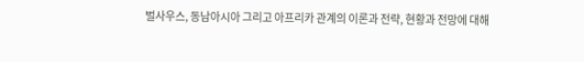벌사우스, 동남아시아 그리고 아프리카 관계의 이론과 전략, 현황과 전망에 대해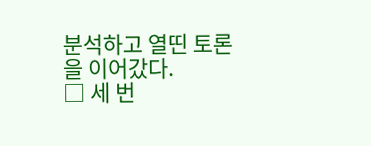분석하고 열띤 토론을 이어갔다.
□ 세 번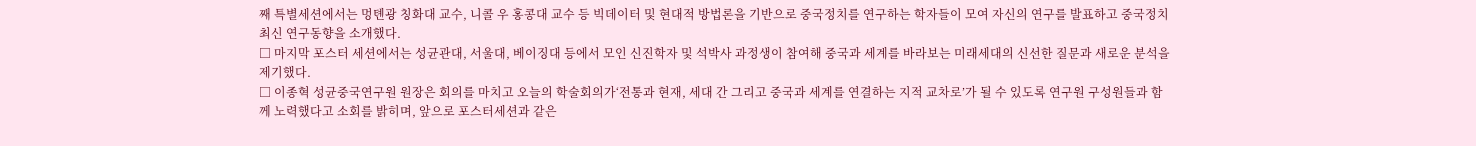째 특별세션에서는 멍톈광 칭화대 교수, 니콜 우 홍콩대 교수 등 빅데이터 및 현대적 방법론을 기반으로 중국정치를 연구하는 학자들이 모여 자신의 연구를 발표하고 중국정치 최신 연구동향을 소개했다.
□ 마지막 포스터 세션에서는 성균관대, 서울대, 베이징대 등에서 모인 신진학자 및 석박사 과정생이 참여해 중국과 세계를 바라보는 미래세대의 신선한 질문과 새로운 분석을 제기했다.
□ 이종혁 성균중국연구원 원장은 회의를 마치고 오늘의 학술회의가‘전통과 현재, 세대 간 그리고 중국과 세계를 연결하는 지적 교차로’가 될 수 있도록 연구원 구성원들과 함께 노력했다고 소회를 밝히며, 앞으로 포스터세션과 같은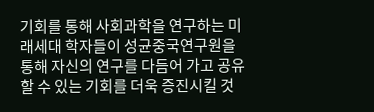기회를 통해 사회과학을 연구하는 미래세대 학자들이 성균중국연구원을 통해 자신의 연구를 다듬어 가고 공유할 수 있는 기회를 더욱 증진시킬 것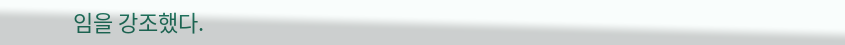임을 강조했다.